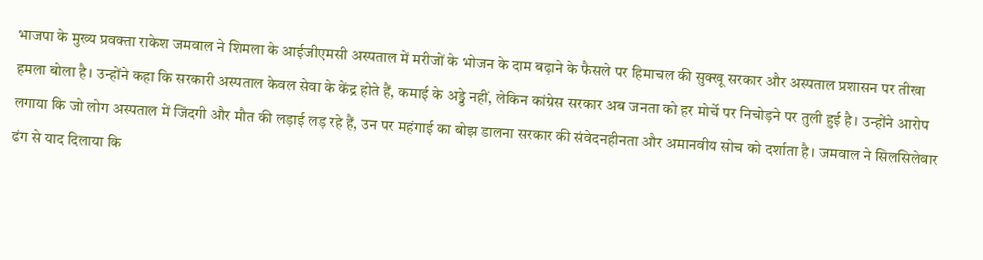भाजपा के मुख्य प्रवक्ता राकेश जमवाल ने शिमला के आईजीएमसी अस्पताल में मरीजों के भोजन के दाम बढ़ाने के फैसले पर हिमाचल की सुक्खू सरकार और अस्पताल प्रशासन पर तीखा हमला बोला है। उन्होंने कहा कि सरकारी अस्पताल केवल सेवा के केंद्र होते हैं, कमाई के अड्डे नहीं, लेकिन कांग्रेस सरकार अब जनता को हर मोर्चे पर निचोड़ने पर तुली हुई है। उन्होंने आरोप लगाया कि जो लोग अस्पताल में जिंदगी और मौत की लड़ाई लड़ रहे हैं, उन पर महंगाई का बोझ डालना सरकार की संवेदनहीनता और अमानवीय सोच को दर्शाता है। जमवाल ने सिलसिलेवार ढंग से याद दिलाया कि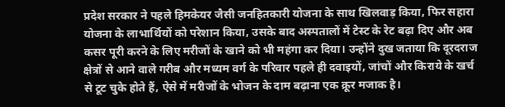प्रदेश सरकार ने पहले हिमकेयर जैसी जनहितकारी योजना के साथ खिलवाड़ किया, फिर सहारा योजना के लाभार्थियों को परेशान किया, उसके बाद अस्पतालों में टेस्ट के रेट बढ़ा दिए और अब कसर पूरी करने के लिए मरीजों के खाने को भी महंगा कर दिया। उन्होंने दुख जताया कि दूरदराज क्षेत्रों से आने वाले गरीब और मध्यम वर्ग के परिवार पहले ही दवाइयों, जांचों और किराये के खर्च से टूट चुके होते हैं, ऐसे में मरीजों के भोजन के दाम बढ़ाना एक क्रूर मजाक है।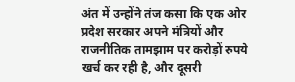अंत में उन्होंने तंज कसा कि एक ओर प्रदेश सरकार अपने मंत्रियों और राजनीतिक तामझाम पर करोड़ों रुपये खर्च कर रही है, और दूसरी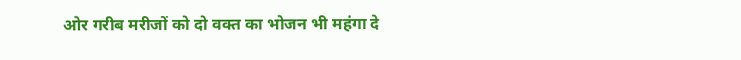ओर गरीब मरीजों को दो वक्त का भोजन भी महंगा दे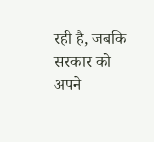रही है, जबकि सरकार को अपने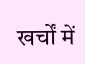खर्चों में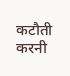कटौती करनी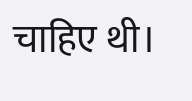चाहिए थी।